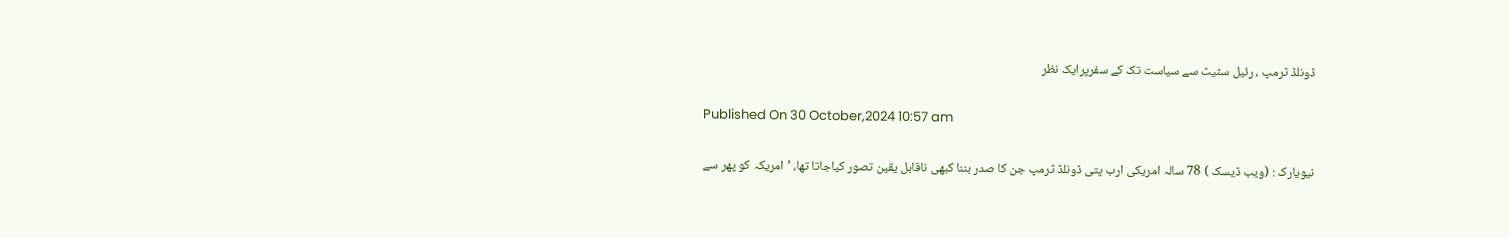ڈونلڈ ٹرمپ ، رئیل سٹیٹ سے سیاست تک کے سفرپرایک نظر

Published On 30 October,2024 10:57 am

نیویارک : (ویب ڈیسک ) 78 سالہ امریکی ارب پتی ڈونلڈ ٹرمپ جن کا صدر بننا کبھی ناقابل یقین تصور کیاجاتا تھا، ’امریکہ کو پھر سے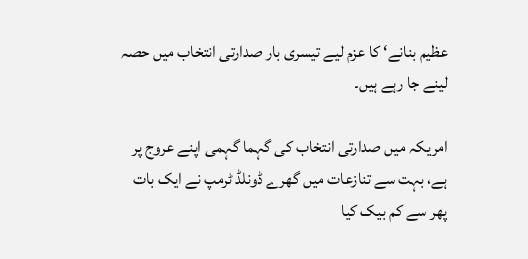عظیم بنانے‘ کا عزم لیے تیسری بار صدارتی انتخاب میں حصہ لینے جا رہے ہیں۔

امریکہ میں صدارتی انتخاب کی گہما گہمی اپنے عروج پر ہے، بہت سے تنازعات میں گھرے ڈونلڈ ٹرمپ نے ایک بات پھر سے کم بیک کیا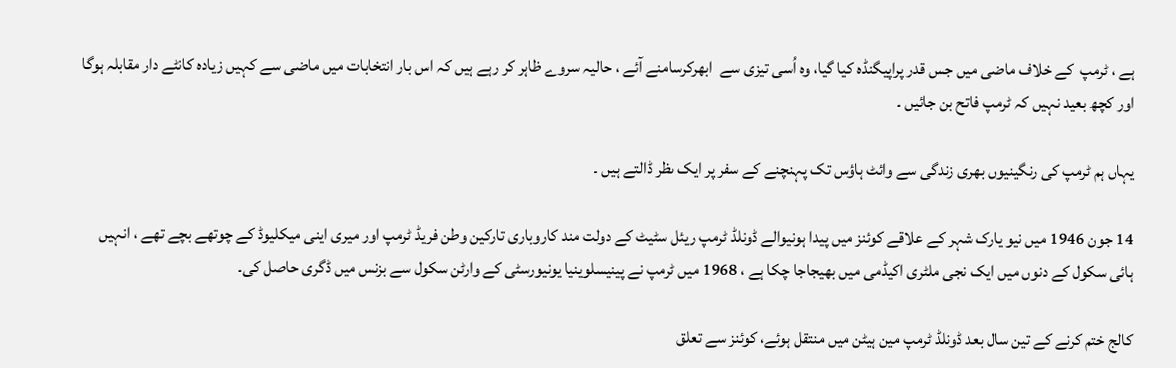ہے ، ٹرمپ  کے خلاف ماضی میں جس قدر پراپیگنڈہ کیا گیا، وہ اُسی تیزی سے  ابھرکرسامنے آئے ، حالیہ سروے ظاہر کر رہے ہیں کہ اس بار انتخابات میں ماضی سے کہیں زیادہ کانٹے دار مقابلہ ہوگا اور کچھ بعید نہیں کہ ٹرمپ فاتح بن جائیں ۔

یہاں ہم ٹرمپ کی رنگینیوں بھری زندگی سے وائٹ ہاؤس تک پہنچنے کے سفر پر ایک ںظر ڈالتے ہیں ۔

14 جون 1946 میں نیو یارک شہر کے علاقے کوئنز میں پیدا ہونیوالے ڈونلڈ ٹرمپ ریئل سٹیٹ کے دولت مند کاروباری تارکین وطن فریڈ ٹرمپ اور میری اینی میکلیوڈ کے چوتھے بچے تھے ، انہیں ہائی سکول کے دنوں میں ایک نجی ملٹری اکیڈمی میں بھیجاجا چکا ہے ، 1968 میں ٹرمپ نے پینیسلوینیا یونیورسٹی کے وارٹن سکول سے بزنس میں ڈگری حاصل کی۔

کالج ختم کرنے کے تین سال بعد ڈونلڈ ٹرمپ مین ہیٹن میں منتقل ہوئے، کوئنز سے تعلق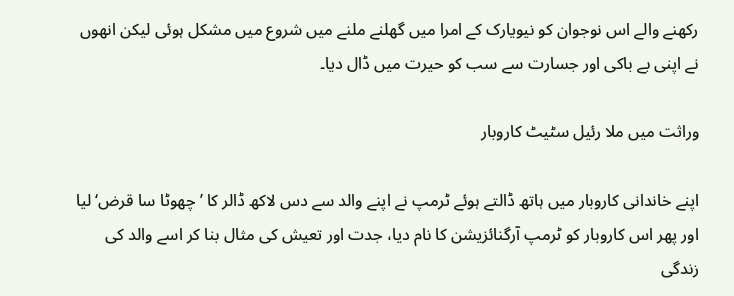رکھنے والے اس نوجوان کو نیویارک کے امرا میں گھلنے ملنے میں شروع میں مشکل ہوئی لیکن انھوں نے اپنی بے باکی اور جسارت سے سب کو حیرت میں ڈال دیا۔

وراثت میں ملا رئیل سٹیٹ کاروبار

اپنے خاندانی کاروبار میں ہاتھ ڈالتے ہوئے ٹرمپ نے اپنے والد سے دس لاکھ ڈالر کا ’چھوٹا سا قرض‘ لیا اور پھر اس کاروبار کو ٹرمپ آرگنائزیشن کا نام دیا، جدت اور تعیش کی مثال بنا کر اسے والد کی زندگی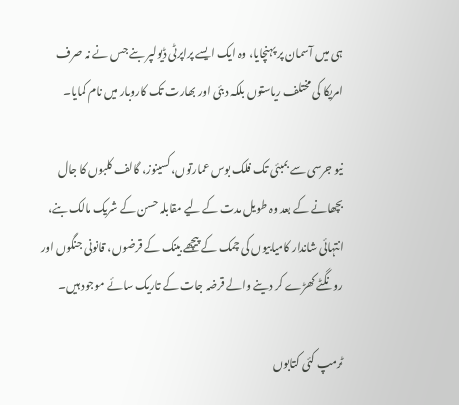ہی میں آسمان پر پہنچایا، وہ ایک ایسے پراپرٹی ڈیولپر بنے جس نے نہ صرف امریکا کی مختلف ریاستوں بلکہ دبئی اور بھارت تک کاروبار میں نام کمایا۔

نیو جرسی سے بمبئی تک فلک بوس عمارتوں، کسینوز، گالف کلبوں کا جال بچھانے کے بعد وہ طویل مدت کے لیے مقابلہ حسن کے شریک مالک بنے، انتہائی شاندار کامیابیوں کی چمک کے پیچھے بینک کے قرضوں، قانونی جنگوں اور رونگٹے کھڑے کر دینے والے قرضہ جات کے تاریک سائے موجود ہیں۔

ٹرمپ کئی کتابوں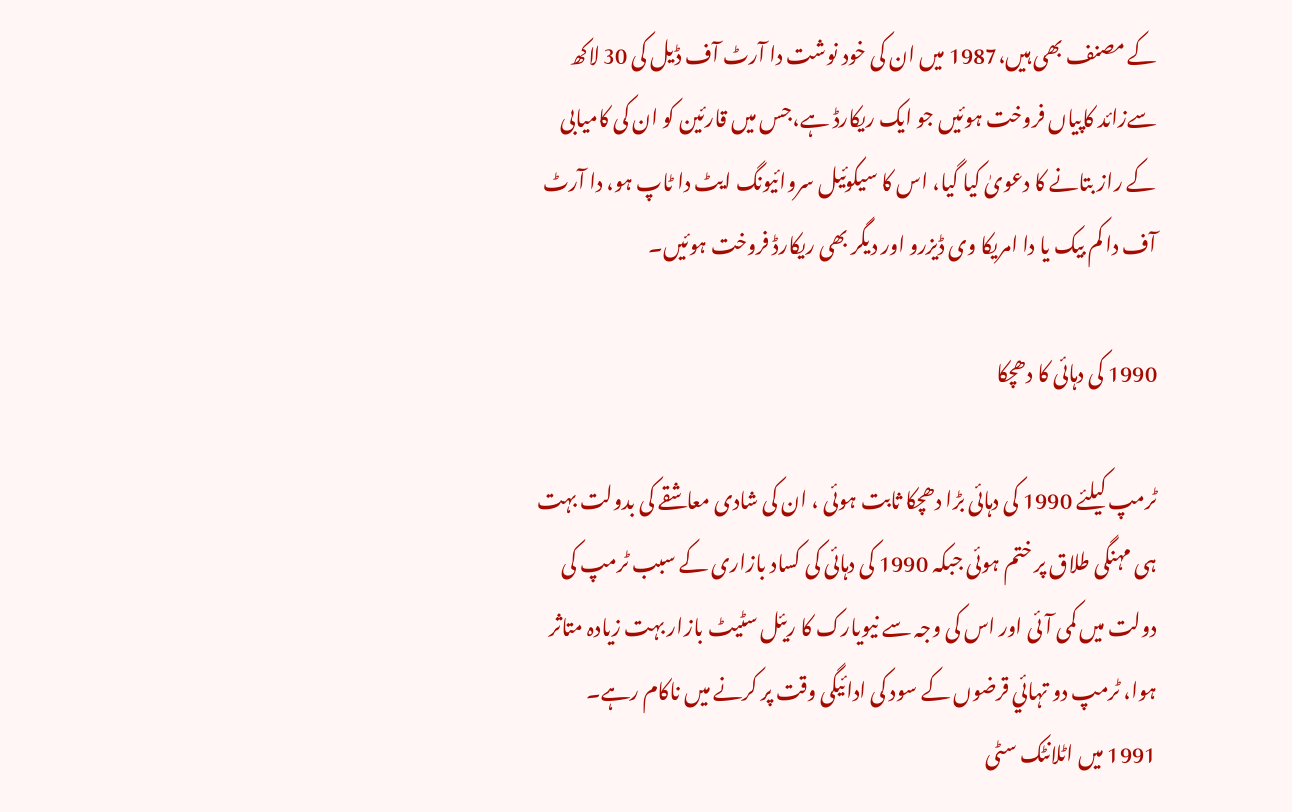کے مصنف بھی ہیں،1987 میں ان کی خود نوشت دا آرٹ آف ڈیل کی 30 لاکھ سےزائد کاپیاں فروخت ہوئیں جو ایک ریکارڈ ہے،جس میں قارئین کو ان کی کامیابی کے راز بتانے کا دعویٰ کیا گیا، اس کا سیکوئیل سروائیونگ ایٹ دا ٹاپ ہو، دا آرٹ آف دا کم بیک یا دا امریکا وی ڈیزرو اور دیگر بھی ریکارڈ فروخت ہوئیں۔

1990 کی دہائی کا دھچکا

ٹرمپ کیلئے 1990 کی دہائی بڑا دھچکا ثابت ہوئی ، ان کی شادی معاشقے کی بدولت بہت ہی مہنگی طلاق پر ختم ہوئی جبکہ 1990 کی دہائی کی کساد بازاری کے سبب ٹرمپ کی دولت میں کمی آئی اور اس کی وجہ سے نیویارک کا ریئل سٹیٹ بازار بہت زیادہ متاثر ہوا، ٹرمپ دو تہائي قرضوں کے سود کی ادائیگی وقت پر کرنے میں ناکام رہے۔ 1991 میں اٹلانٹک سٹی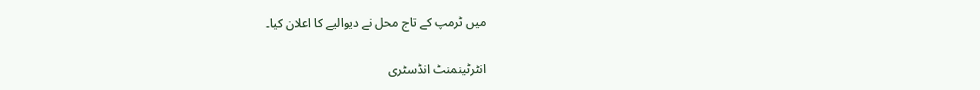میں ٹرمپ کے تاج محل نے دیوالیے کا اعلان کیا۔

انٹرٹینمنٹ انڈسٹری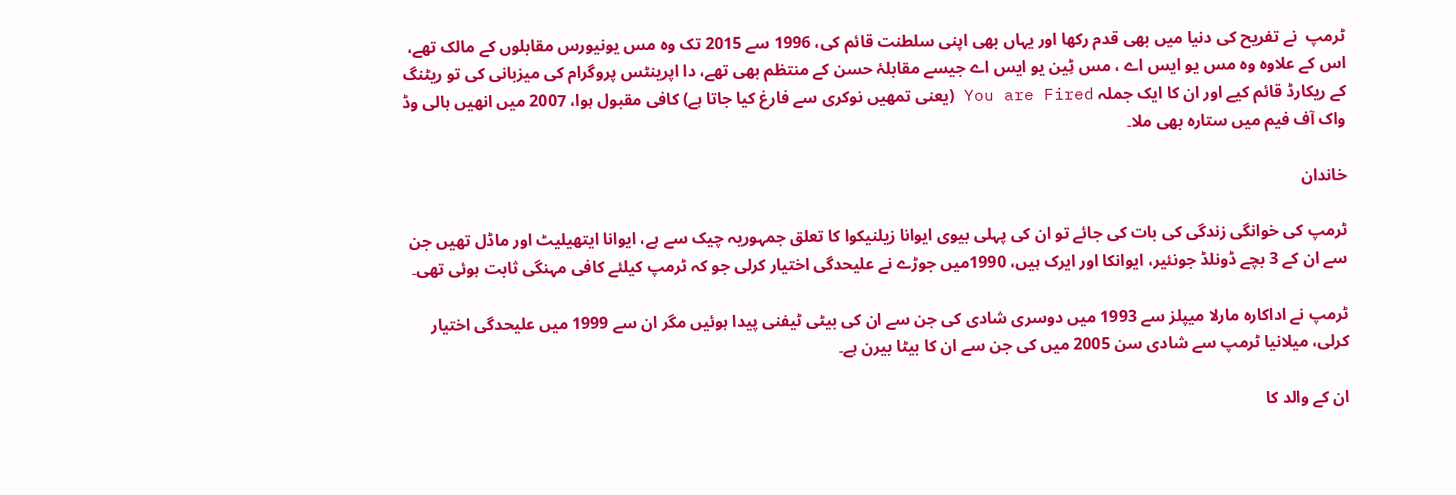ٹرمپ  نے تفریح کی دنیا میں بھی قدم رکھا اور یہاں بھی اپنی سلطنت قائم کی، 1996 سے 2015 تک وہ مس یونیورس مقابلوں کے مالک تھے، اس کے علاوہ وہ مس یو ایس اے ، مس ٹِین یو ایس اے جیسے مقابلۂ حسن کے منتظم بھی تھے، دا اپرینٹس پروگرام کی میزبانی کی تو ریٹنگ کے ریکارڈ قائم کیے اور ان کا ایک جملہ You are Fired (یعنی تمھیں نوکری سے فارغ کیا جاتا ہے) کافی مقبول ہوا، 2007 میں انھیں ہالی وڈ واک آف فیم میں ستارہ بھی ملا۔

خاندان

ٹرمپ کی خوانگی زندگی کی بات کی جائے تو ان کی پہلی بیوی ایوانا زیلنیکوا کا تعلق جمہوریہ چیک سے ہے، ایوانا ایتھیلیٹ اور ماڈل تھیں جن سے ان کے 3 بچے ڈونلڈ جونئیر، ایوانکا اور ایرک ہیں، 1990میں جوڑے نے علیحدگی اختیار کرلی جو کہ ٹرمپ کیلئے کافی مہنگی ثابت ہوئی تھی۔

ٹرمپ نے اداکارہ مارلا میپلز سے 1993 میں دوسری شادی کی جن سے ان کی بیٹی ٹیفنی پیدا ہوئیں مگر ان سے 1999 میں علیحدگی اختیار کرلی، میلانیا ٹرمپ سے شادی سن 2005 میں کی جن سے ان کا بیٹا بیرن ہے۔

ان کے والد کا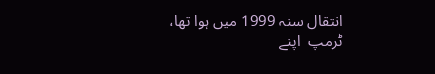انتقال سنہ 1999 میں ہوا تھا، ٹرمپ  اپنے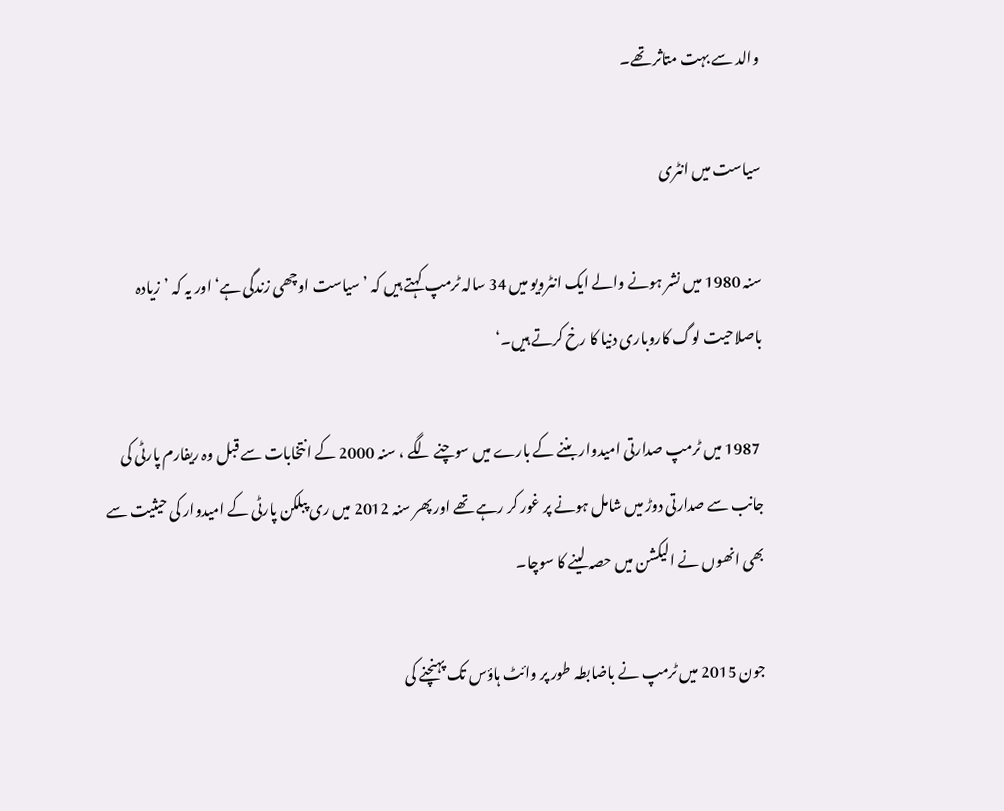والد سے بہت متاثر تھے۔

سیاست میں انٹری

سنہ 1980 میں نشر ہونے والے ایک انٹرویو میں 34 سالہ ٹرمپ کہتے ہیں کہ ’سیاست اوچھی زندگی ہے‘ اور یہ کہ ’زیادہ باصلاحیت لوگ کاروباری دنیا کا رخ کرتے ہیں۔‘

 1987 میں ٹرمپ صدارتی امیدوار بننے کے بارے میں سوچنے لگے ، سنہ 2000 کے انتخابات سے قبل وہ ریفارم پارٹی کی جانب سے صدارتی دوڑ میں شامل ہونے پر غور کر رہے تھے اور پھر سنہ 2012 میں ری پبلکن پارٹی کے امیدوار کی حیثیت سے بھی انھوں نے الیکشن میں حصہ لینے کا سوچا۔

جون 2015 میں ٹرمپ نے باضابطہ طور پر وائٹ ہاؤس تک پہنچنے کی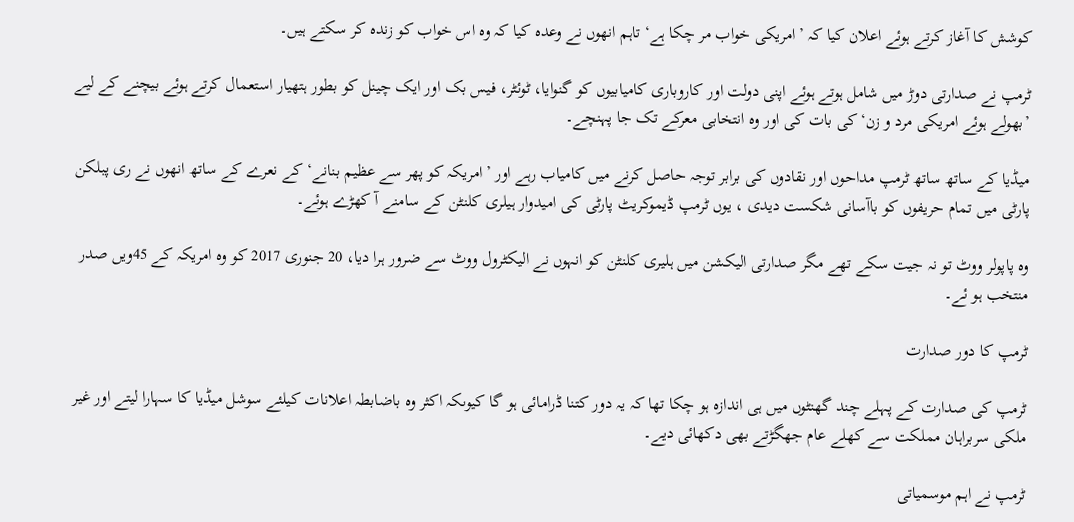کوشش کا آغاز کرتے ہوئے اعلان کیا کہ ’امریکی خواب مر چکا ہے‘ تاہم انھوں نے وعدہ کیا کہ وہ اس خواب کو زندہ کر سکتے ہیں۔

ٹرمپ نے صدارتی دوڑ میں شامل ہوتے ہوئے اپنی دولت اور کاروباری کامیابیوں کو گنوایا، ٹوئٹر، فیس بک اور ایک چینل کو بطور ہتھیار استعمال کرتے ہوئے بیچنے کے لیے ’بھولے ہوئے امریکی مرد و زن‘ کی بات کی اور وہ انتخابی معرکے تک جا پہنچے۔

میڈیا کے ساتھ ساتھ ٹرمپ مداحوں اور نقادوں کی برابر توجہ حاصل کرنے میں کامیاب رہے اور ’امریکہ کو پھر سے عظیم بنانے‘ کے نعرے کے ساتھ انھوں نے ری پبلکن پارٹی میں تمام حریفوں کو باآسانی شکست دیدی ، یوں ٹرمپ ڈیموکریٹ پارٹی کی امیدوار ہیلری کلنٹن کے سامنے آ کھڑے ہوئے۔

وہ پاپولر ووٹ تو نہ جیت سکے تھے مگر صدارتی الیکشن میں ہلیری کلنٹن کو انہوں نے الیکٹرول ووٹ سے ضرور ہرا دیا، 20 جنوری 2017 کو وہ امریکہ کے 45ویں صدر منتخب ہو ئے۔

ٹرمپ کا دور صدارت

ٹرمپ کی صدارت کے پہلے چند گھنٹوں میں ہی اندازہ ہو چکا تھا کہ یہ دور کتنا ڈرامائی ہو گا کیوںکہ اکثر وہ باضابطہ اعلانات کیلئے سوشل میڈیا کا سہارا لیتے اور غیر ملکی سربراہان مملکت سے کھلے عام جھگڑتے بھی دکھائی دیے۔

ٹرمپ نے اہم موسمیاتی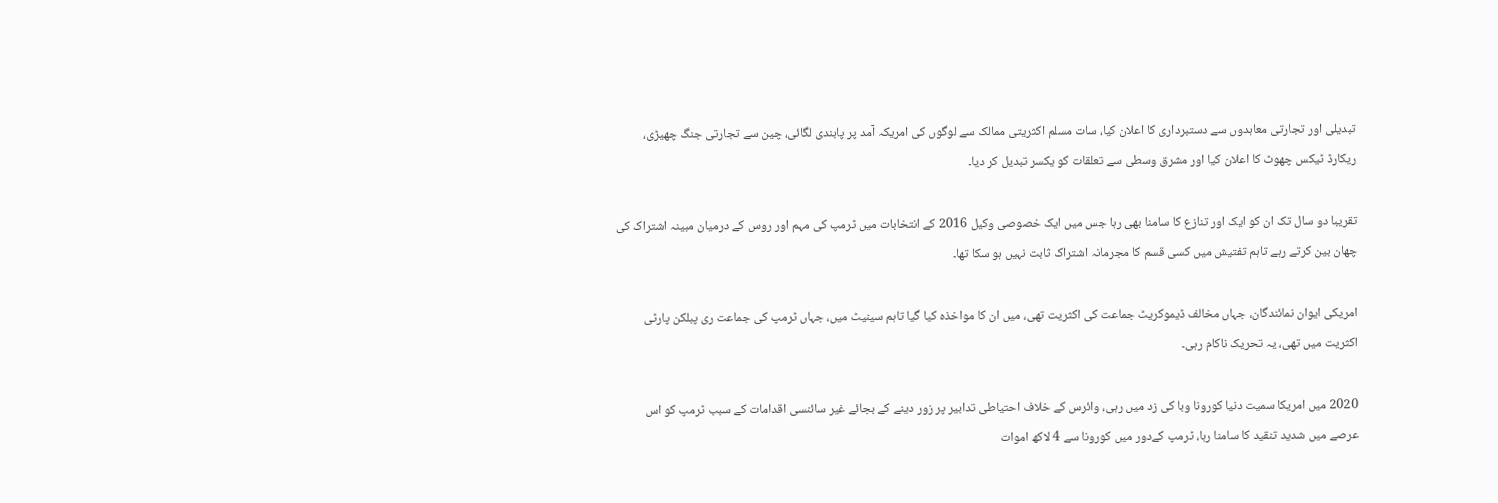تبدیلی اور تجارتی معاہدوں سے دستبرداری کا اعلان کیا، سات مسلم اکثریتی ممالک سے لوگوں کی امریکہ آمد پر پابندی لگائی، چین سے تجارتی جنگ چھیڑی، ریکارڈ ٹیکس چھوٹ کا اعلان کیا اور مشرق وسطی سے تعلقات کو یکسر تبدیل کر دیا۔

تقریبا دو سال تک ان کو ایک اور تنازع کا سامنا بھی رہا جس میں ایک خصوصی وکیل 2016 کے انتخابات میں ٹرمپ کی مہم اور روس کے درمیان مبینہ اشتراک کی چھان بین کرتے رہے تاہم تفتیش میں کسی قسم کا مجرمانہ اشتراک ثابت نہیں ہو سکا تھا۔

امریکی ایوان نمائندگان، جہاں مخالف ڈیموکریٹ جماعت کی اکثریت تھی، میں ان کا مواخذہ کیا گیا تاہم سینیٹ میں، جہاں ٹرمپ کی جماعت ری پبلکن پارٹی اکثریت میں تھی، یہ تحریک ناکام رہی۔

2020 میں امریکا سمیت دنیا کورونا وبا کی زد میں رہی، وائرس کے خلاف احتیاطی تدابیر پر زور دینے کے بجائے غیر سائنسی اقدامات کے سبب ٹرمپ کو اس عرصے میں شدید تنقید کا سامنا رہا، ٹرمپ کےدور میں کورونا سے 4 لاکھ اموات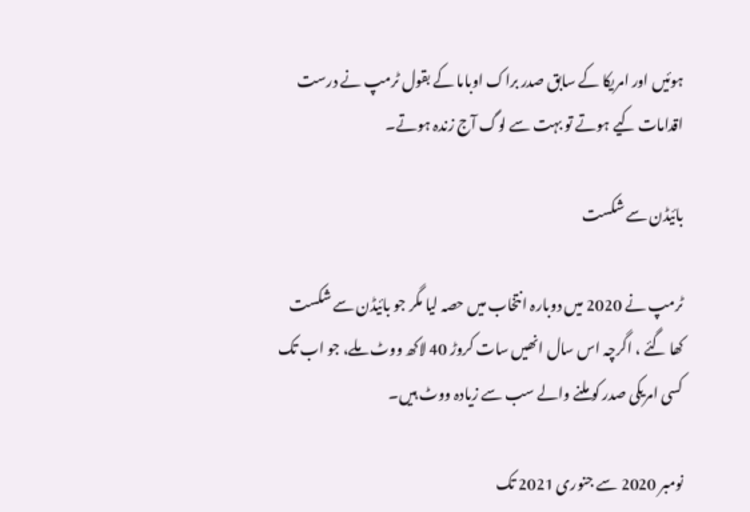ہوئیں اور امریکا کے سابق صدر براک اوباما کے بقول ٹرمپ نے درست اقدامات کیے ہوتے تو بہت سے لوگ آج زندہ ہوتے۔

بائیڈن سے شکست

ٹرمپ نے 2020 میں دوبارہ انتخاب میں حصہ لیا مگر جو بائیڈن سے شکست کھا گئے ، اگرچہ اس سال انھیں سات کروڑ 40 لاکھ ووٹ ملے، جو اب تک کسی امریکی صدر کو ملنے والے سب سے زیادہ ووٹ ہیں۔

نومبر 2020 سے جنوری 2021 تک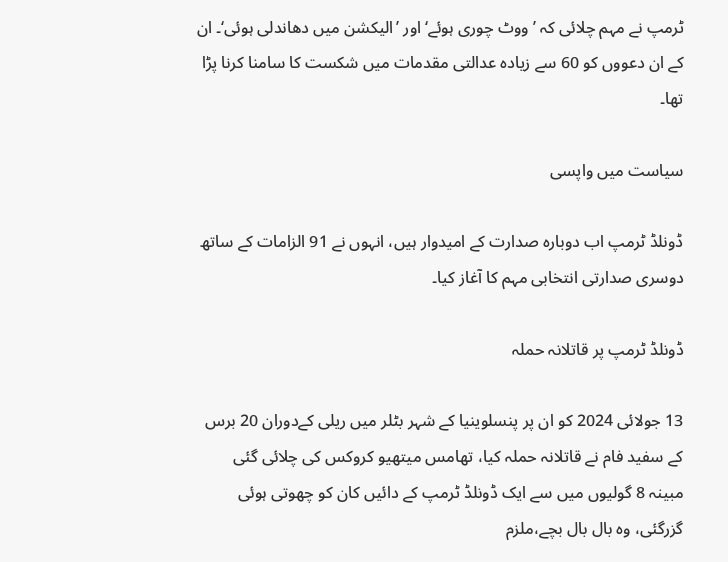ٹرمپ نے مہم چلائی کہ ’ووٹ چوری ہوئے‘ اور ’الیکشن میں دھاندلی ہوئی‘۔ ان کے ان دعووں کو 60 سے زیادہ عدالتی مقدمات میں شکست کا سامنا کرنا پڑا تھا۔

سیاست میں واپسی

ڈونلڈ ٹرمپ اب دوبارہ صدارت کے امیدوار ہیں، انہوں نے 91 الزامات کے ساتھ دوسری صدارتی انتخابی مہم کا آغاز کیا۔

ڈونلڈ ٹرمپ پر قاتلانہ حملہ

13 جولائی 2024 کو ان پر پنسلوینیا کے شہر بٹلر میں ریلی کےدوران 20 برس کے سفید فام نے قاتلانہ حملہ کیا، تھامس میتھیو کروکس کی چلائی گئی مبینہ 8 گولیوں میں سے ایک ڈونلڈ ٹرمپ کے دائیں کان کو چھوتی ہوئی گزرگئی، وہ بال بال بچے،ملزم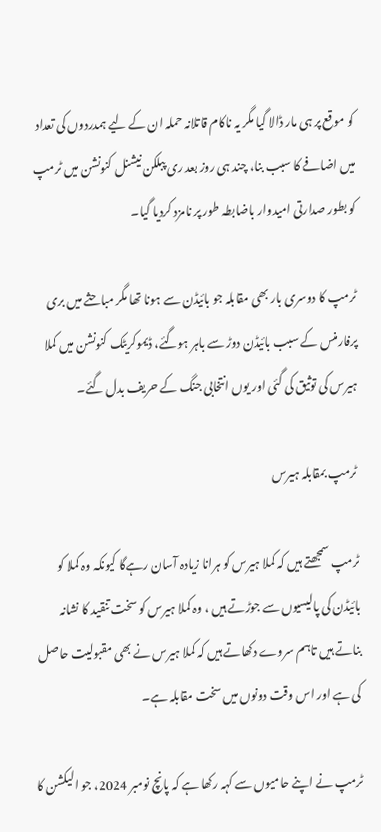کو موقع پر ہی مار ڈالا گیا مگر یہ ناکام قاتلانہ حملہ ان کے لیے ہمدردوں کی تعداد میں اضافے کا سبب بنا، چند ہی روز بعد ری پبلکن نیشنل کنونشن میں ٹرمپ کو بطور صدارتی امیدوار باضابطہ طور پر نامزد کردیا گیا۔

ٹرمپ کا دوسری بار بھی مقابلہ جو بائیڈن سے ہونا تھا مگر مباحثے میں بری پرفارمنس کے سبب بائیڈن دوڑ سے باہر ہوگئے، ڈیموکریٹک کنونشن میں کملا ہیرس کی توثیق کی گئی اور یوں انتخابی جنگ کے حریف بدل گئے۔

 ٹرمپ بمقابلہ ہیرس

ٹرمپ سمجھتے ہیں کہ کملا ہیرس کو ہرانا زیادہ آسان رہےگا کیونکہ وہ کملا کو بائیڈن کی پالیسیوں سے جوڑتے ہیں ، وہ کملا ہیرس کو سخت تنقید کا نشانہ بناتے ہیں تاہم سروے دکھاتے ہیں کہ کملا ہیرس نے بھی مقبولیت حاصل کی ہے اور اس وقت دونوں میں سخت مقابلہ ہے۔

ٹرمپ نے اپنے حامیوں سے کہہ رکھا ہے کہ پانچ نومبر 2024، جو الیکشن کا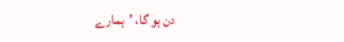دن ہو گا، ’ہمارے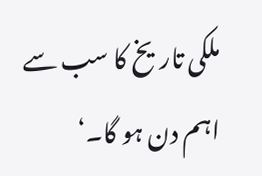ملکی تاریخ کا سب سے اہم دن ہو گا۔‘